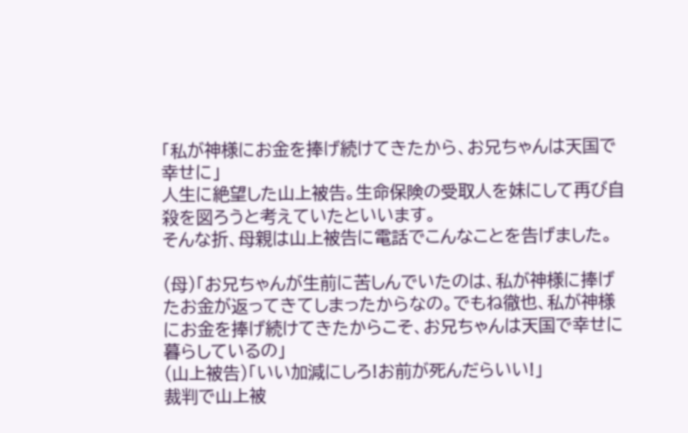「私が神様にお金を捧げ続けてきたから、お兄ちゃんは天国で幸せに」
人生に絶望した山上被告。生命保険の受取人を妹にして再び自殺を図ろうと考えていたといいます。
そんな折、母親は山上被告に電話でこんなことを告げました。

(母)「お兄ちゃんが生前に苦しんでいたのは、私が神様に捧げたお金が返ってきてしまったからなの。でもね徹也、私が神様にお金を捧げ続けてきたからこそ、お兄ちゃんは天国で幸せに暮らしているの」
(山上被告)「いい加減にしろ!お前が死んだらいい!」
裁判で山上被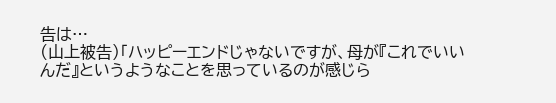告は…
(山上被告)「ハッピーエンドじゃないですが、母が『これでいいんだ』というようなことを思っているのが感じら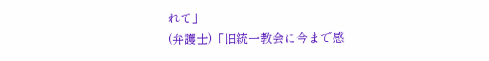れて」
(弁護士)「旧統一教会に今まで感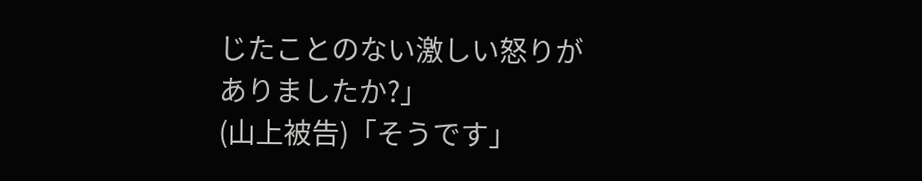じたことのない激しい怒りがありましたか?」
(山上被告)「そうです」